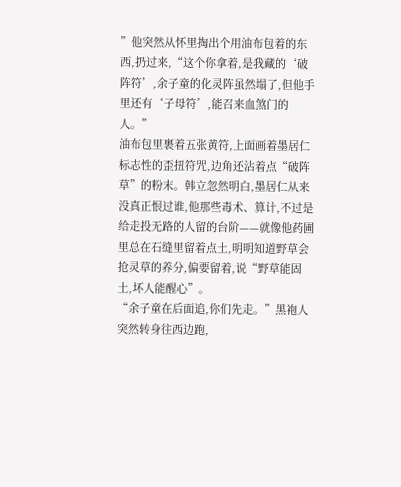”他突然从怀里掏出个用油布包着的东西,扔过来,“这个你拿着,是我藏的‘破阵符’,余子童的化灵阵虽然塌了,但他手里还有‘子母符’,能召来血煞门的人。”
油布包里裹着五张黄符,上面画着墨居仁标志性的歪扭符咒,边角还沾着点“破阵草”的粉末。韩立忽然明白,墨居仁从来没真正恨过谁,他那些毒术、算计,不过是给走投无路的人留的台阶——就像他药圃里总在石缝里留着点土,明明知道野草会抢灵草的养分,偏要留着,说“野草能固土,坏人能醒心”。
“余子童在后面追,你们先走。”黑袍人突然转身往西边跑,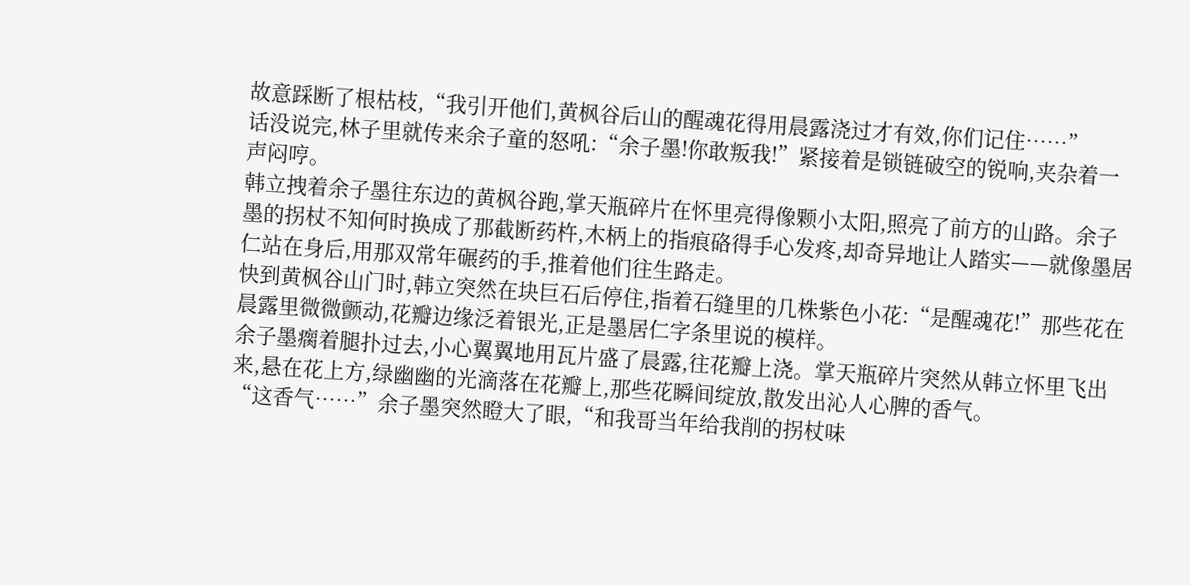故意踩断了根枯枝,“我引开他们,黄枫谷后山的醒魂花得用晨露浇过才有效,你们记住……”
话没说完,林子里就传来余子童的怒吼:“余子墨!你敢叛我!”紧接着是锁链破空的锐响,夹杂着一声闷哼。
韩立拽着余子墨往东边的黄枫谷跑,掌天瓶碎片在怀里亮得像颗小太阳,照亮了前方的山路。余子墨的拐杖不知何时换成了那截断药杵,木柄上的指痕硌得手心发疼,却奇异地让人踏实——就像墨居仁站在身后,用那双常年碾药的手,推着他们往生路走。
快到黄枫谷山门时,韩立突然在块巨石后停住,指着石缝里的几株紫色小花:“是醒魂花!”那些花在晨露里微微颤动,花瓣边缘泛着银光,正是墨居仁字条里说的模样。
余子墨瘸着腿扑过去,小心翼翼地用瓦片盛了晨露,往花瓣上浇。掌天瓶碎片突然从韩立怀里飞出来,悬在花上方,绿幽幽的光滴落在花瓣上,那些花瞬间绽放,散发出沁人心脾的香气。
“这香气……”余子墨突然瞪大了眼,“和我哥当年给我削的拐杖味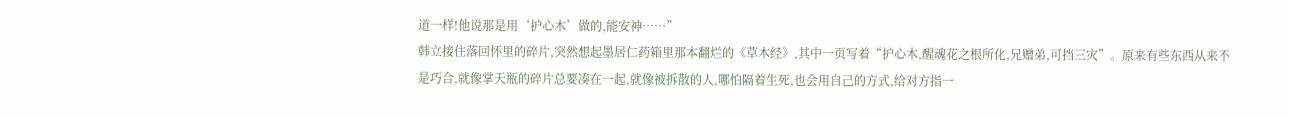道一样!他说那是用‘护心木’做的,能安神……”
韩立接住落回怀里的碎片,突然想起墨居仁药箱里那本翻烂的《草木经》,其中一页写着“护心木,醒魂花之根所化,兄赠弟,可挡三灾”。原来有些东西从来不是巧合,就像掌天瓶的碎片总要凑在一起,就像被拆散的人,哪怕隔着生死,也会用自己的方式,给对方指一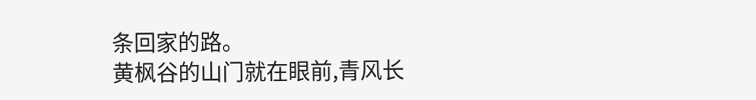条回家的路。
黄枫谷的山门就在眼前,青风长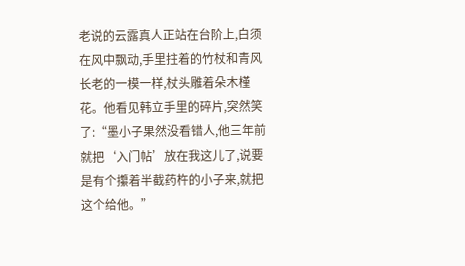老说的云露真人正站在台阶上,白须在风中飘动,手里拄着的竹杖和青风长老的一模一样,杖头雕着朵木槿花。他看见韩立手里的碎片,突然笑了:“墨小子果然没看错人,他三年前就把‘入门帖’放在我这儿了,说要是有个攥着半截药杵的小子来,就把这个给他。”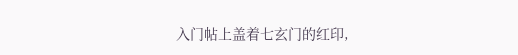入门帖上盖着七玄门的红印,